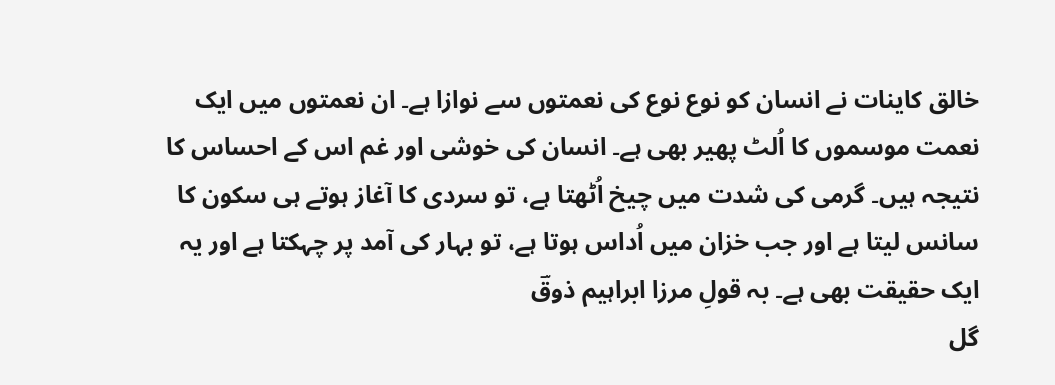خالق کاینات نے انسان کو نوع نوع کی نعمتوں سے نوازا ہے۔ ان نعمتوں میں ایک نعمت موسموں کا اُلٹ پھیر بھی ہے۔ انسان کی خوشی اور غم اس کے احساس کا نتیجہ ہیں۔ گرمی کی شدت میں چیخ اُٹھتا ہے، تو سردی کا آغاز ہوتے ہی سکون کا سانس لیتا ہے اور جب خزان میں اُداس ہوتا ہے، تو بہار کی آمد پر چہکتا ہے اور یہ ایک حقیقت بھی ہے۔ بہ قولِ مرزا ابراہیم ذوقؔ
گل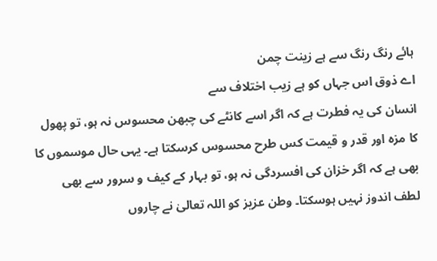ہائے رنگ رنگ سے ہے زینت چمن
اے ذوق اس جہاں کو ہے زیب اختلاف سے
انسان کی یہ فطرت ہے کہ اگر اسے کانٹے کی چبھن محسوس نہ ہو، تو پھول کا مزہ اور قدر و قیمت کس طرح محسوس کرسکتا ہے۔ یہی حال موسموں کا بھی ہے کہ اگر خزان کی افسردگی نہ ہو، تو بہار کے کیف و سرور سے بھی لطف اندوز نہیں ہوسکتا۔ وطن عزیز کو اللہ تعالیٰ نے چاروں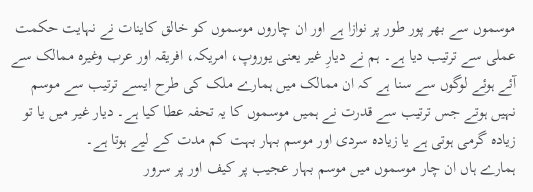موسموں سے بھر پور طور پر نوازا ہے اور ان چاروں موسموں کو خالق کاینات نے نہایت حکمت عملی سے ترتیب دیا ہے۔ ہم نے دیارِ غیر یعنی یوروپ، امریکہ، افریقہ اور عرب وغیرہ ممالک سے آئے ہوئے لوگوں سے سنا ہے کہ ان ممالک میں ہمارے ملک کی طرح ایسے ترتیب سے موسم نہیں ہوتے جس ترتیب سے قدرت نے ہمیں موسموں کا یہ تحفہ عطا کیا ہے۔ دیار غیر میں یا تو زیادہ گرمی ہوتی ہے یا زیادہ سردی اور موسم بہار بہت کم مدت کے لیے ہوتا ہے۔
ہمارے ہاں ان چار موسموں میں موسم بہار عجیب پر کیف اور پر سرور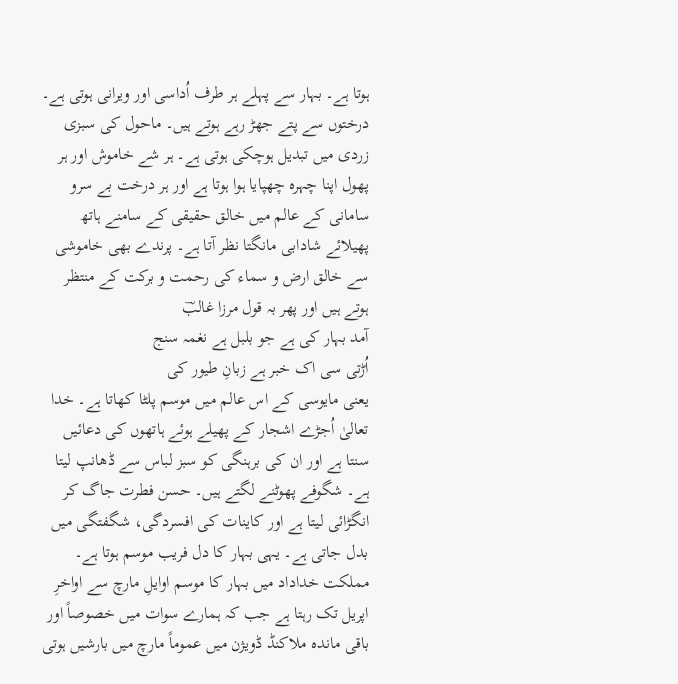ہوتا ہے۔ بہار سے پہلے ہر طرف اُداسی اور ویرانی ہوتی ہے۔ درختوں سے پتے جھڑ رہے ہوتے ہیں۔ ماحول کی سبزی زردی میں تبدیل ہوچکی ہوتی ہے۔ ہر شے خاموش اور ہر پھول اپنا چہرہ چھپایا ہوا ہوتا ہے اور ہر درخت بے سرو سامانی کے عالم میں خالق حقیقی کے سامنے ہاتھ پھیلائے شادابی مانگتا نظر آتا ہے۔ پرندے بھی خاموشی سے خالق ارض و سماء کی رحمت و برکت کے منتظر ہوتے ہیں اور پھر بہ قول مرزا غالبؔ
آمد بہار کی ہے جو بلبل ہے نغمہ سنج
اُڑتی سی اک خبر ہے زبانِ طیور کی
یعنی مایوسی کے اس عالم میں موسم پلٹا کھاتا ہے۔ خدا تعالیٰ اُجڑے اشجار کے پھیلے ہوئے ہاتھوں کی دعائیں سنتا ہے اور ان کی برہنگی کو سبز لباس سے ڈھانپ لیتا ہے۔ شگوفے پھوٹنے لگتے ہیں۔ حسن فطرت جاگ کر انگڑائی لیتا ہے اور کاینات کی افسردگی، شگفتگی میں بدل جاتی ہے۔ یہی بہار کا دل فریب موسم ہوتا ہے۔
مملکت خداداد میں بہار کا موسم اوایلِ مارچ سے اواخرِ اپریل تک رہتا ہے جب کہ ہمارے سوات میں خصوصاً اور باقی ماندہ ملاکنڈ ڈویژن میں عموماً مارچ میں بارشیں ہوتی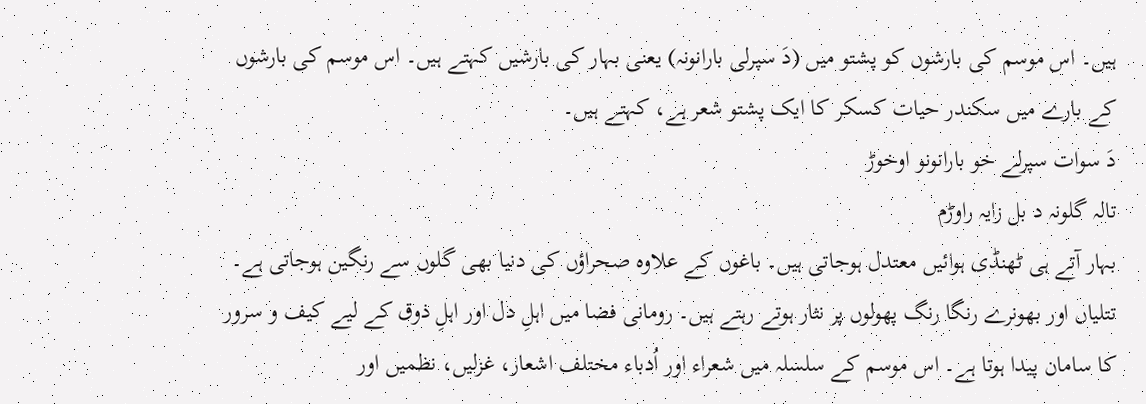ہیں۔ اس موسم کی بارشوں کو پشتو میں (دَ سپرلی بارانونہ) یعنی بہار کی بارشیں کہتے ہیں۔ اس موسم کی بارشوں کے بارے میں سکندر حیات کسکر کا ایک پشتو شعر ہے، کہتے ہیں۔
دَ سوات سپرلے خو بارانونو اوخوڑ
تالہ گلونہ د بل زایہ راوڑم
بہار آتے ہی ٹھنڈی ہوائیں معتدل ہوجاتی ہیں۔ باغوں کے علاوہ صحراؤں کی دنیا بھی گلوں سے رنگین ہوجاتی ہے۔ تتلیاں اور بھونرے رنگا رنگ پھولوں پر نثار ہوتے رہتے ہیں۔ رومانی فضا میں اہلِ دل اور اہلِ ذوق کے لیے کیف و سرور کا سامان پیدا ہوتا ہے۔ اس موسم کے سلسلہ میں شعراء اور اُدباء مختلف اشعار، غزلیں، نظمیں اور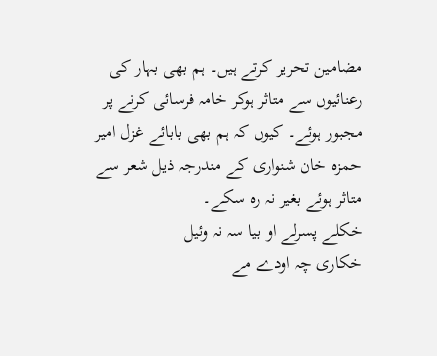مضامین تحریر کرتے ہیں۔ ہم بھی بہار کی رعنائیوں سے متاثر ہوکر خامہ فرسائی کرنے پر مجبور ہوئے۔ کیوں کہ ہم بھی بابائے غزل امیر حمزہ خان شنواری کے مندرجہ ذیل شعر سے متاثر ہوئے بغیر نہ رہ سکے۔
خکلے پسرلے او بیا سہ نہ وئیل
خکاری چہ اودے مے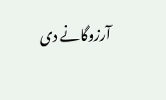آرزوگانے دی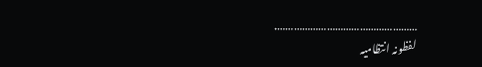…………………………………………….
لفظونہ انتظامیہ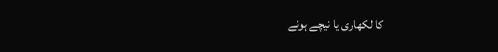کا لکھاری یا نیچے ہونے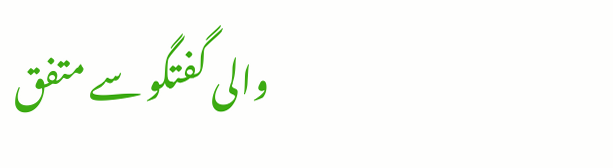والی گفتگو سے متفق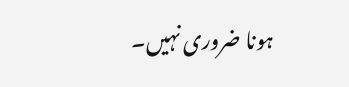ہونا ضروری نہیں۔